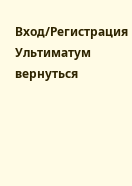Вход/Регистрация
Ультиматум
вернуться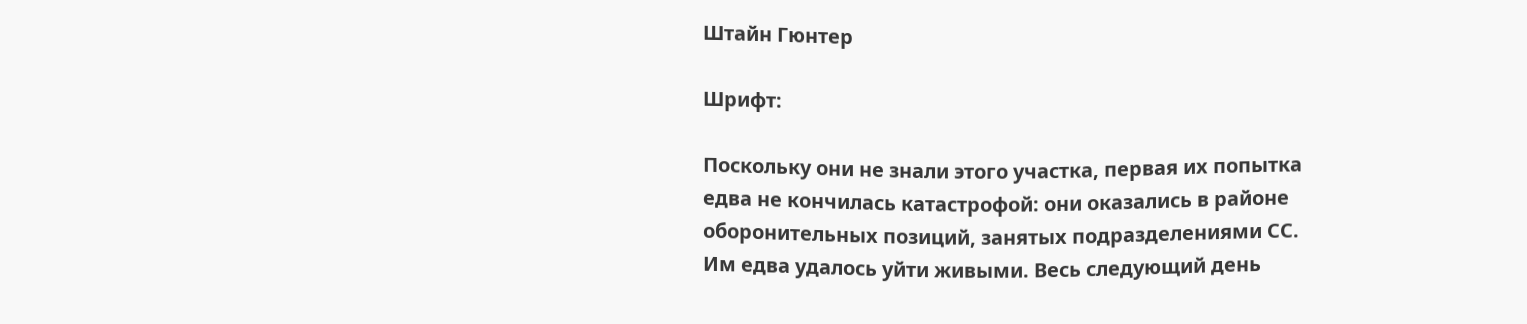Штайн Гюнтер

Шрифт:

Поскольку они не знали этого участка, первая их попытка едва не кончилась катастрофой: они оказались в районе оборонительных позиций, занятых подразделениями СС. Им едва удалось уйти живыми. Весь следующий день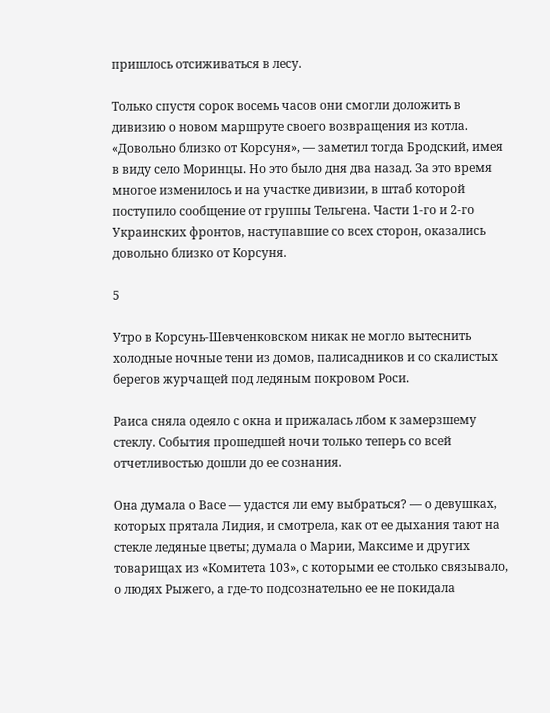пришлось отсиживаться в лесу.

Только спустя сорок восемь часов они смогли доложить в дивизию о новом маршруте своего возвращения из котла. «Довольно близко от Корсуня», — заметил тогда Бродский, имея в виду село Моринцы. Но это было дня два назад. За это время многое изменилось и на участке дивизии, в штаб которой поступило сообщение от группы Тельгена. Части 1-го и 2-го Украинских фронтов, наступавшие со всех сторон, оказались довольно близко от Корсуня.

5

Утро в Корсунь-Шевченковском никак не могло вытеснить холодные ночные тени из домов, палисадников и со скалистых берегов журчащей под ледяным покровом Роси.

Раиса сняла одеяло с окна и прижалась лбом к замерзшему стеклу. События прошедшей ночи только теперь со всей отчетливостью дошли до ее сознания.

Она думала о Васе — удастся ли ему выбраться? — о девушках, которых прятала Лидия, и смотрела, как от ее дыхания тают на стекле ледяные цветы; думала о Марии, Максиме и других товарищах из «Комитета 103», с которыми ее столько связывало, о людях Рыжего, а где-то подсознательно ее не покидала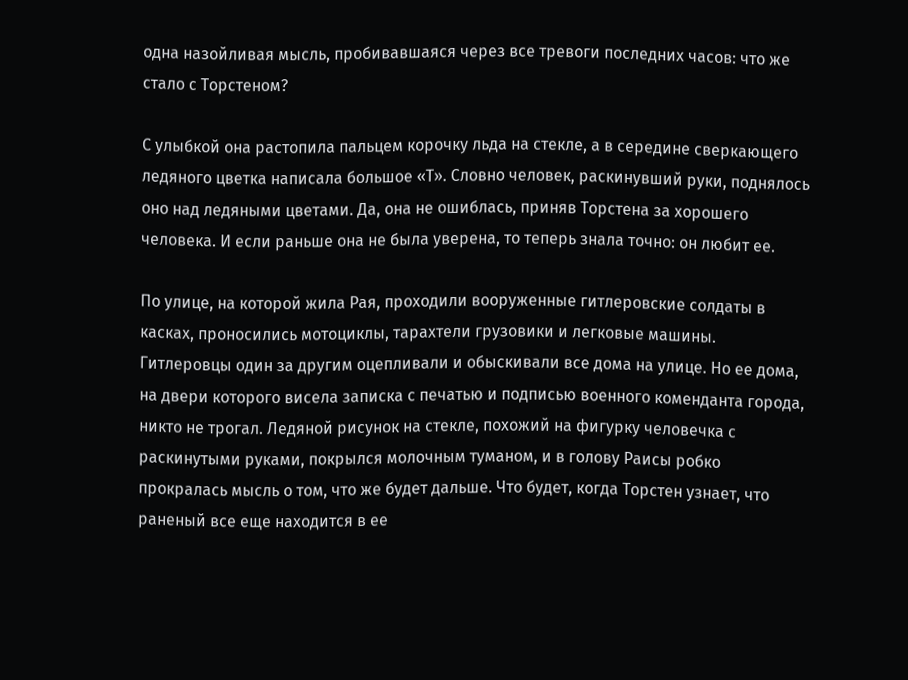одна назойливая мысль, пробивавшаяся через все тревоги последних часов: что же стало с Торстеном?

С улыбкой она растопила пальцем корочку льда на стекле, а в середине сверкающего ледяного цветка написала большое «Т». Словно человек, раскинувший руки, поднялось оно над ледяными цветами. Да, она не ошиблась, приняв Торстена за хорошего человека. И если раньше она не была уверена, то теперь знала точно: он любит ее.

По улице, на которой жила Рая, проходили вооруженные гитлеровские солдаты в касках, проносились мотоциклы, тарахтели грузовики и легковые машины. Гитлеровцы один за другим оцепливали и обыскивали все дома на улице. Но ее дома, на двери которого висела записка с печатью и подписью военного коменданта города, никто не трогал. Ледяной рисунок на стекле, похожий на фигурку человечка с раскинутыми руками, покрылся молочным туманом, и в голову Раисы робко прокралась мысль о том, что же будет дальше. Что будет, когда Торстен узнает, что раненый все еще находится в ее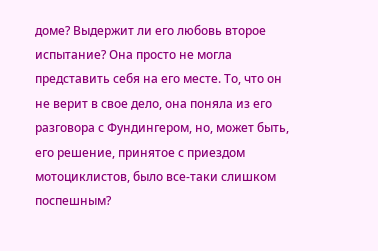доме? Выдержит ли его любовь второе испытание? Она просто не могла представить себя на его месте. То, что он не верит в свое дело, она поняла из его разговора с Фундингером, но, может быть, его решение, принятое с приездом мотоциклистов, было все-таки слишком поспешным?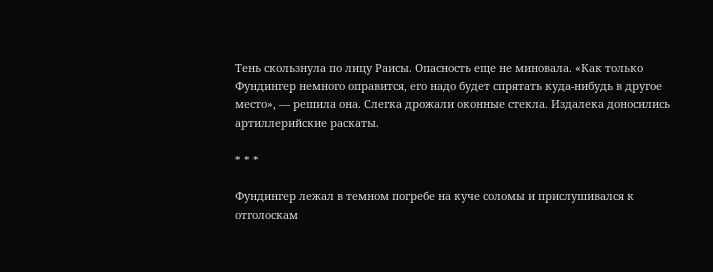Тень скользнула по лицу Раисы. Опасность еще не миновала. «Как только Фундингер немного оправится, его надо будет спрятать куда-нибудь в другое место», — решила она. Слегка дрожали оконные стекла. Издалека доносились артиллерийские раскаты.

* * *

Фундингер лежал в темном погребе на куче соломы и прислушивался к отголоскам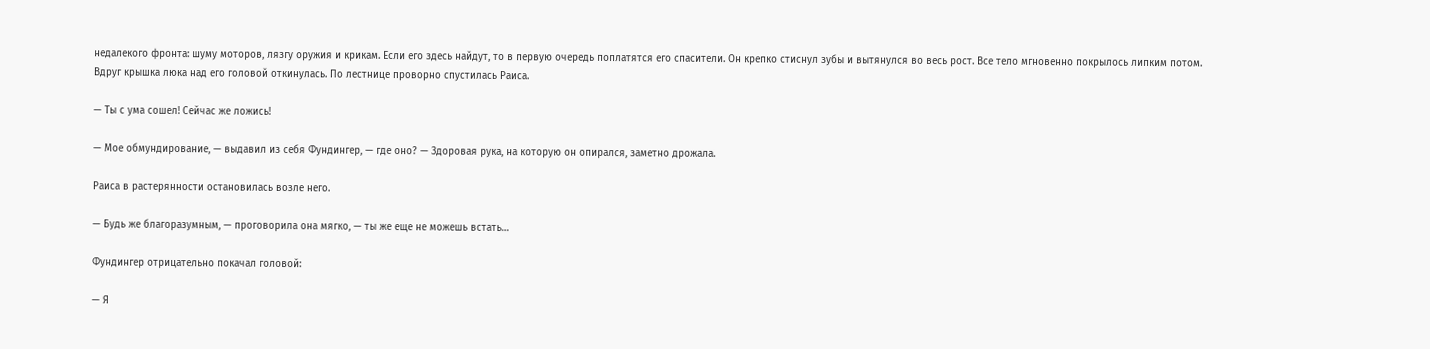недалекого фронта: шуму моторов, лязгу оружия и крикам. Если его здесь найдут, то в первую очередь поплатятся его спасители. Он крепко стиснул зубы и вытянулся во весь рост. Все тело мгновенно покрылось липким потом. Вдруг крышка люка над его головой откинулась. По лестнице проворно спустилась Раиса.

— Ты с ума сошел! Сейчас же ложись!

— Мое обмундирование, — выдавил из себя Фундингер, — где оно? — Здоровая рука, на которую он опирался, заметно дрожала.

Раиса в растерянности остановилась возле него.

— Будь же благоразумным, — проговорила она мягко, — ты же еще не можешь встать…

Фундингер отрицательно покачал головой:

— Я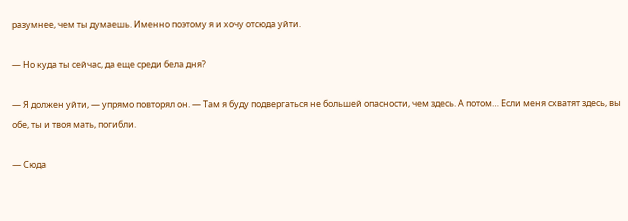разумнее, чем ты думаешь. Именно поэтому я и хочу отсюда уйти.

— Но куда ты сейчас, да еще среди бела дня?

— Я должен уйти, — упрямо повторял он. — Там я буду подвергаться не большей опасности, чем здесь. А потом… Если меня схватят здесь, вы обе, ты и твоя мать, погибли.

— Сюда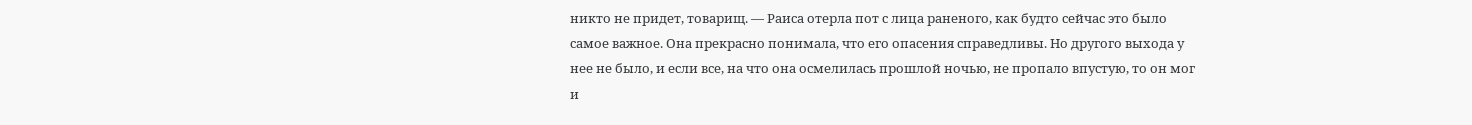никто не придет, товарищ. — Раиса отерла пот с лица раненого, как будто сейчас это было самое важное. Она прекрасно понимала, что его опасения справедливы. Но другого выхода у нее не было, и если все, на что она осмелилась прошлой ночью, не пропало впустую, то он мог и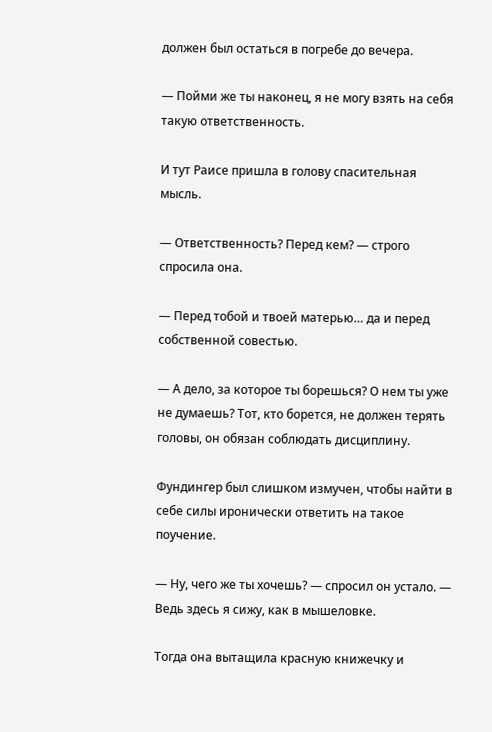должен был остаться в погребе до вечера.

— Пойми же ты наконец, я не могу взять на себя такую ответственность.

И тут Раисе пришла в голову спасительная мысль.

— Ответственность? Перед кем? — строго спросила она.

— Перед тобой и твоей матерью… да и перед собственной совестью.

— А дело, за которое ты борешься? О нем ты уже не думаешь? Тот, кто борется, не должен терять головы, он обязан соблюдать дисциплину.

Фундингер был слишком измучен, чтобы найти в себе силы иронически ответить на такое поучение.

— Ну, чего же ты хочешь? — спросил он устало. — Ведь здесь я сижу, как в мышеловке.

Тогда она вытащила красную книжечку и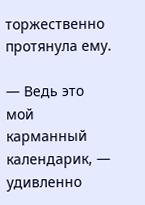торжественно протянула ему.

— Ведь это мой карманный календарик, — удивленно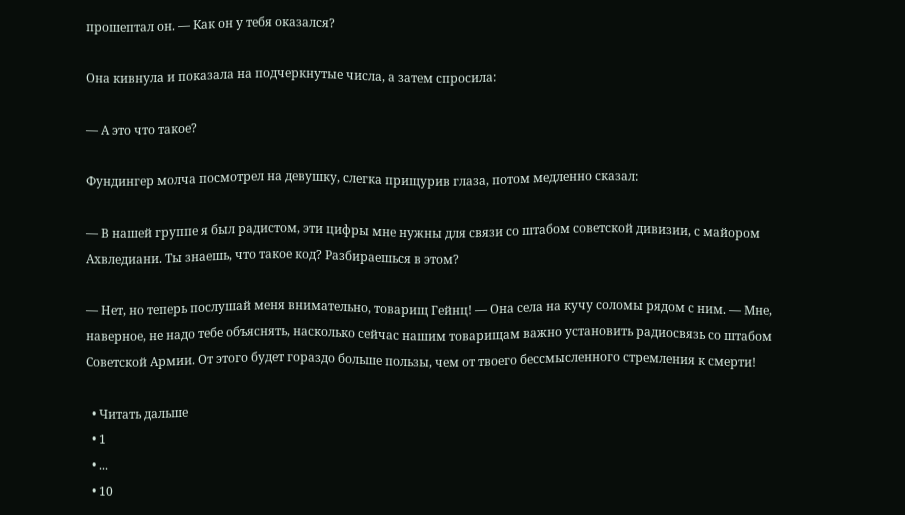прошептал он. — Как он у тебя оказался?

Она кивнула и показала на подчеркнутые числа, а затем спросила:

— А это что такое?

Фундингер молча посмотрел на девушку, слегка прищурив глаза, потом медленно сказал:

— В нашей группе я был радистом, эти цифры мне нужны для связи со штабом советской дивизии, с майором Ахвледиани. Ты знаешь, что такое код? Разбираешься в этом?

— Нет, но теперь послушай меня внимательно, товарищ Гейнц! — Она села на кучу соломы рядом с ним. — Мне, наверное, не надо тебе объяснять, насколько сейчас нашим товарищам важно установить радиосвязь со штабом Советской Армии. От этого будет гораздо больше пользы, чем от твоего бессмысленного стремления к смерти!

  • Читать дальше
  • 1
  • ...
  • 10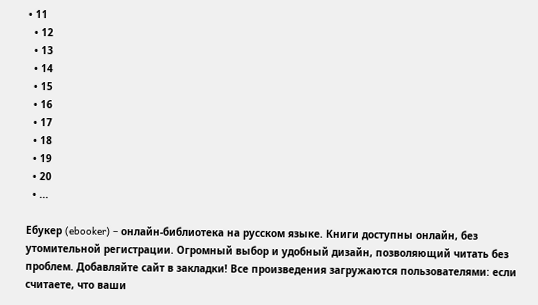• 11
  • 12
  • 13
  • 14
  • 15
  • 16
  • 17
  • 18
  • 19
  • 20
  • ...

Ебукер (ebooker) – онлайн-библиотека на русском языке. Книги доступны онлайн, без утомительной регистрации. Огромный выбор и удобный дизайн, позволяющий читать без проблем. Добавляйте сайт в закладки! Все произведения загружаются пользователями: если считаете, что ваши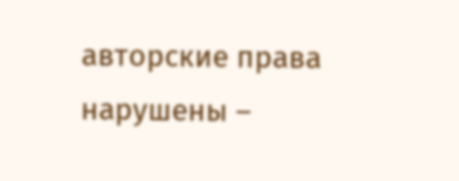авторские права нарушены –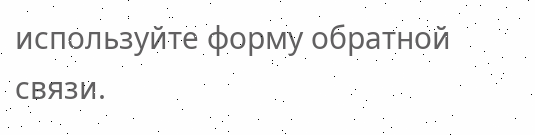используйте форму обратной связи.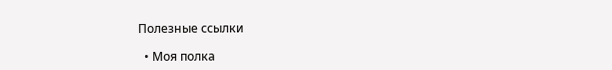Полезные ссылки

  • Моя полка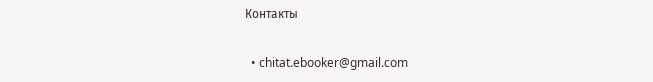Контакты

  • chitat.ebooker@gmail.com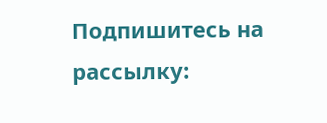Подпишитесь на рассылку: